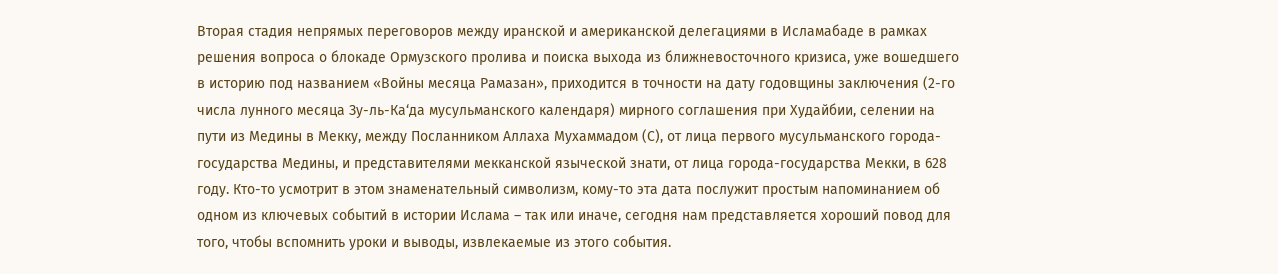Вторая стадия непрямых переговоров между иранской и американской делегациями в Исламабаде в рамках решения вопроса о блокаде Ормузского пролива и поиска выхода из ближневосточного кризиса, уже вошедшего в историю под названием «Войны месяца Рамазан», приходится в точности на дату годовщины заключения (2-го числа лунного месяца Зу-ль-Ка‘да мусульманского календаря) мирного соглашения при Худайбии, селении на пути из Медины в Мекку, между Посланником Аллаха Мухаммадом (С), от лица первого мусульманского города-государства Медины, и представителями мекканской языческой знати, от лица города-государства Мекки, в 628 году. Кто-то усмотрит в этом знаменательный символизм, кому-то эта дата послужит простым напоминанием об одном из ключевых событий в истории Ислама – так или иначе, сегодня нам представляется хороший повод для того, чтобы вспомнить уроки и выводы, извлекаемые из этого события.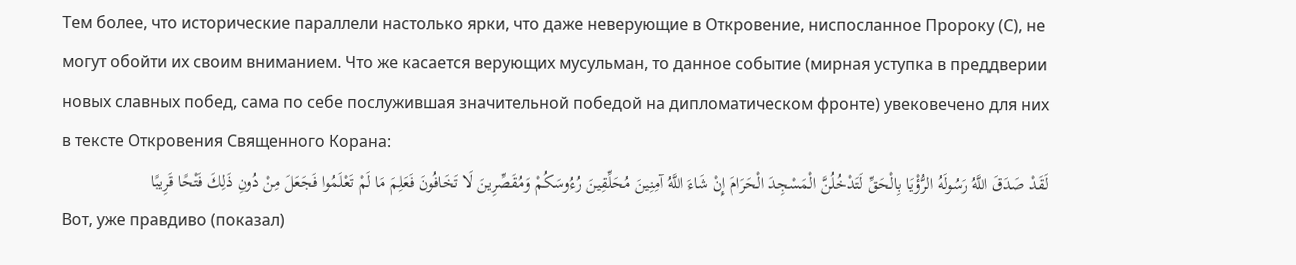Тем более, что исторические параллели настолько ярки, что даже неверующие в Откровение, ниспосланное Пророку (С), не могут обойти их своим вниманием. Что же касается верующих мусульман, то данное событие (мирная уступка в преддверии новых славных побед, сама по себе послужившая значительной победой на дипломатическом фронте) увековечено для них в тексте Откровения Священного Корана:
لَقَدْ صَدَقَ اللَّهُ رَسُولَهُ الرُّؤْيَا بِالْحَقِّ لَتَدْخُلُنَّ الْمَسْجِدَ الْحَرَامَ إِنْ شَاءَ اللَّهُ آمِنِينَ مُحَلِّقِينَ رُءُوسَكُمْ وَمُقَصِّرِينَ لَا تَخَافُونَ فَعَلِمَ مَا لَمْ تَعْلَمُوا فَجَعَلَ مِنْ دُونِ ذَلِكَ فَتْحًا قَرِيبًا
Вот, уже правдиво (показал)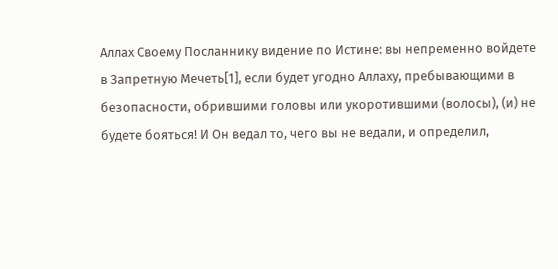Аллах Своему Посланнику видение по Истине: вы непременно войдете в Запретную Мечеть[1], если будет угодно Аллаху, пребывающими в безопасности, обрившими головы или укоротившими (волосы), (и) не будете бояться! И Он ведал то, чего вы не ведали, и определил,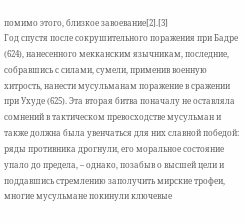помимо этого, близкое завоевание[2].[3]
Год спустя после сокрушительного поражения при Бадре (624), нанесенного мекканским язычникам, последние, собравшись с силами, сумели, применив военную хитрость, нанести мусульманам поражение в сражении при Ухуде (625). Эта вторая битва поначалу не оставляла сомнений в тактическом превосходстве мусульман и также должна была увенчаться для них славной победой: ряды противника дрогнули, его моральное состояние упало до предела, – однако, позабыв о высшей цели и поддавшись стремлению заполучить мирские трофеи, многие мусульмане покинули ключевые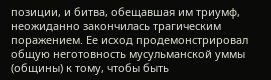позиции, и битва, обещавшая им триумф, неожиданно закончилась трагическим поражением. Ее исход продемонстрировал общую неготовность мусульманской уммы (общины) к тому, чтобы быть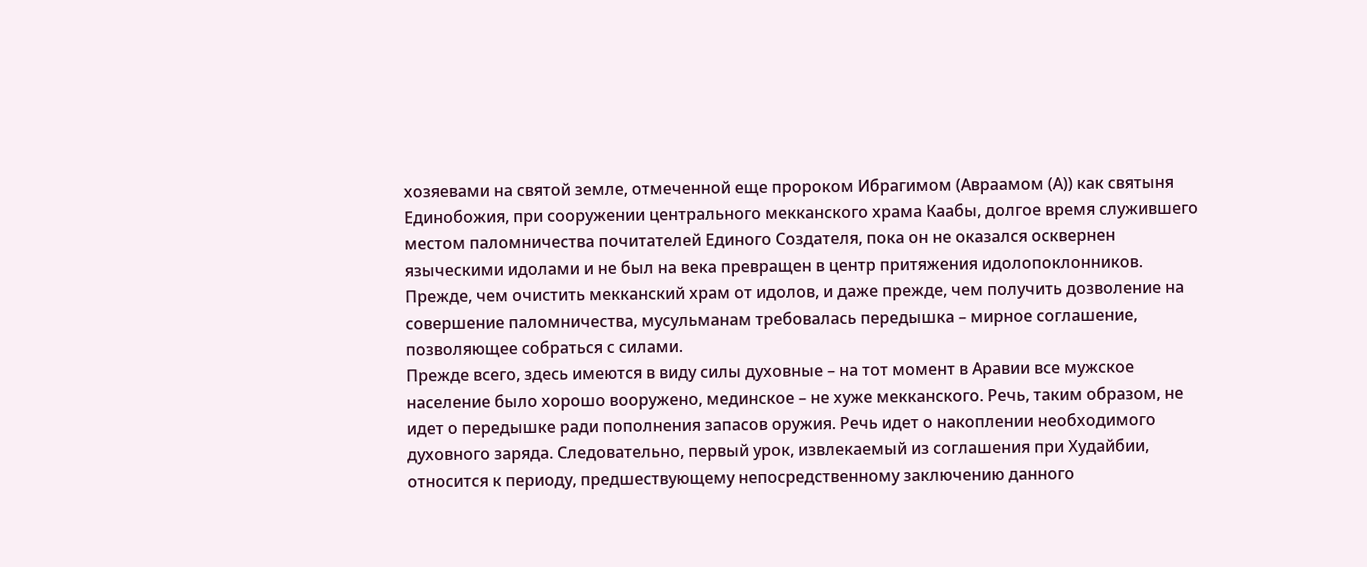хозяевами на святой земле, отмеченной еще пророком Ибрагимом (Авраамом (А)) как святыня Единобожия, при сооружении центрального мекканского храма Каабы, долгое время служившего местом паломничества почитателей Единого Создателя, пока он не оказался осквернен языческими идолами и не был на века превращен в центр притяжения идолопоклонников. Прежде, чем очистить мекканский храм от идолов, и даже прежде, чем получить дозволение на совершение паломничества, мусульманам требовалась передышка – мирное соглашение, позволяющее собраться с силами.
Прежде всего, здесь имеются в виду силы духовные – на тот момент в Аравии все мужское население было хорошо вооружено, мединское – не хуже мекканского. Речь, таким образом, не идет о передышке ради пополнения запасов оружия. Речь идет о накоплении необходимого духовного заряда. Следовательно, первый урок, извлекаемый из соглашения при Худайбии, относится к периоду, предшествующему непосредственному заключению данного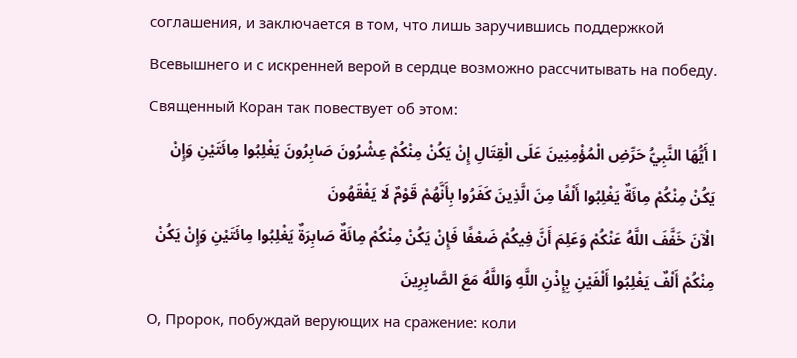соглашения, и заключается в том, что лишь заручившись поддержкой Всевышнего и с искренней верой в сердце возможно рассчитывать на победу. Священный Коран так повествует об этом:
ا أَيُّهَا النَّبِيُّ حَرِّضِ الْمُؤْمِنِينَ عَلَى الْقِتَالِ إِنْ يَكُنْ مِنْكُمْ عِشْرُونَ صَابِرُونَ يَغْلِبُوا مِائَتَيْنِ وَإِنْ يَكُنْ مِنْكُمْ مِائَةٌ يَغْلِبُوا أَلْفًا مِنَ الَّذِينَ كَفَرُوا بِأَنَّهُمْ قَوْمٌ لَا يَفْقَهُونَ
الْآنَ خَفَّفَ اللَّهُ عَنْكُمْ وَعَلِمَ أَنَّ فِيكُمْ ضَعْفًا فَإِنْ يَكُنْ مِنْكُمْ مِائَةٌ صَابِرَةٌ يَغْلِبُوا مِائَتَيْنِ وَإِنْ يَكُنْ مِنْكُمْ أَلْفٌ يَغْلِبُوا أَلْفَيْنِ بِإِذْنِ اللَّهِ وَاللَّهُ مَعَ الصَّابِرِينَ
О, Пророк, побуждай верующих на сражение: коли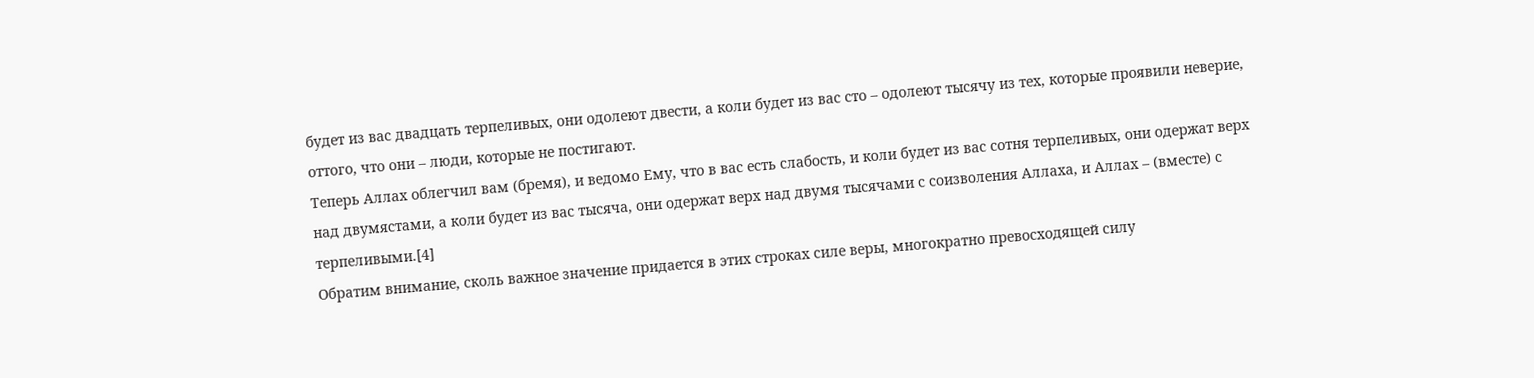будет из вас двадцать терпеливых, они одолеют двести, а коли будет из вас сто – одолеют тысячу из тех, которые проявили неверие, оттого, что они – люди, которые не постигают.
Теперь Аллах облегчил вам (бремя), и ведомо Ему, что в вас есть слабость, и коли будет из вас сотня терпеливых, они одержат верх над двумястами, а коли будет из вас тысяча, они одержат верх над двумя тысячами с соизволения Аллаха, и Аллах – (вместе) с терпеливыми.[4]
Обратим внимание, сколь важное значение придается в этих строках силе веры, многократно превосходящей силу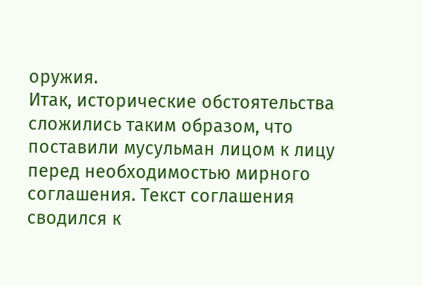оружия.
Итак, исторические обстоятельства сложились таким образом, что поставили мусульман лицом к лицу перед необходимостью мирного соглашения. Текст соглашения сводился к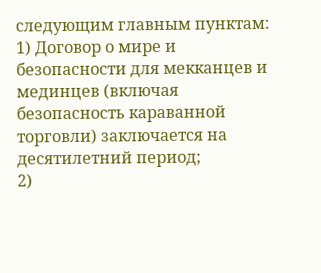следующим главным пунктам:
1) Договор о мире и безопасности для мекканцев и мединцев (включая безопасность караванной торговли) заключается на десятилетний период;
2)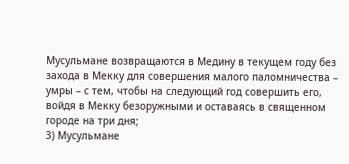Мусульмане возвращаются в Медину в текущем году без захода в Мекку для совершения малого паломничества – умры – с тем, чтобы на следующий год совершить его, войдя в Мекку безоружными и оставаясь в священном городе на три дня;
3) Мусульмане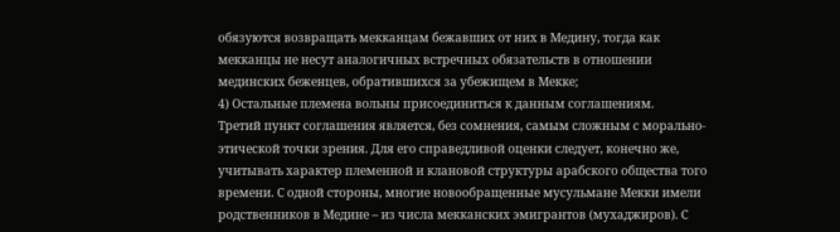обязуются возвращать мекканцам бежавших от них в Медину, тогда как мекканцы не несут аналогичных встречных обязательств в отношении мединских беженцев, обратившихся за убежищем в Мекке;
4) Остальные племена вольны присоединиться к данным соглашениям.
Третий пункт соглашения является, без сомнения, самым сложным с морально-этической точки зрения. Для его справедливой оценки следует, конечно же, учитывать характер племенной и клановой структуры арабского общества того времени. С одной стороны, многие новообращенные мусульмане Мекки имели родственников в Медине – из числа мекканских эмигрантов (мухаджиров). С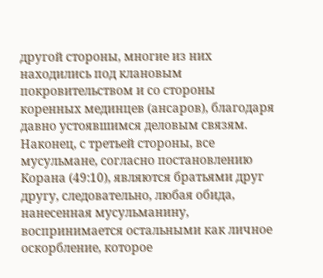другой стороны, многие из них находились под клановым покровительством и со стороны коренных мединцев (ансаров), благодаря давно устоявшимся деловым связям. Наконец, с третьей стороны, все мусульмане, согласно постановлению Корана (49:10), являются братьями друг другу, следовательно, любая обида, нанесенная мусульманину, воспринимается остальными как личное оскорбление, которое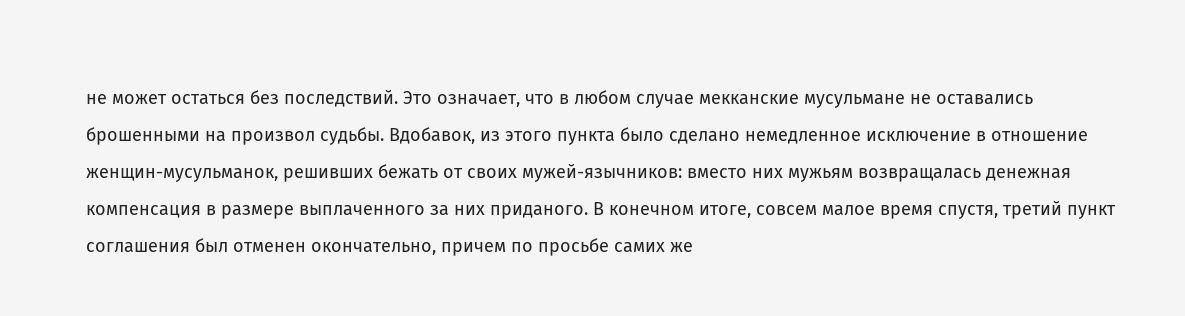не может остаться без последствий. Это означает, что в любом случае мекканские мусульмане не оставались брошенными на произвол судьбы. Вдобавок, из этого пункта было сделано немедленное исключение в отношение женщин-мусульманок, решивших бежать от своих мужей-язычников: вместо них мужьям возвращалась денежная компенсация в размере выплаченного за них приданого. В конечном итоге, совсем малое время спустя, третий пункт соглашения был отменен окончательно, причем по просьбе самих же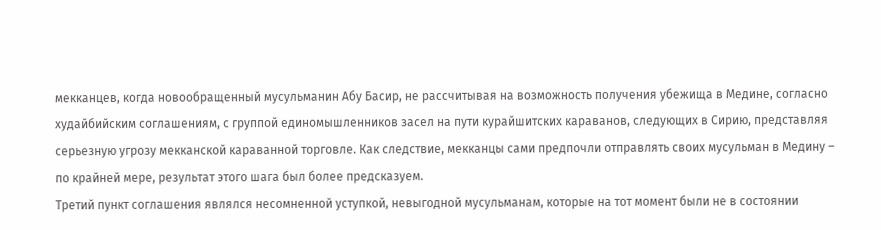мекканцев, когда новообращенный мусульманин Абу Басир, не рассчитывая на возможность получения убежища в Медине, согласно худайбийским соглашениям, с группой единомышленников засел на пути курайшитских караванов, следующих в Сирию, представляя серьезную угрозу мекканской караванной торговле. Как следствие, мекканцы сами предпочли отправлять своих мусульман в Медину – по крайней мере, результат этого шага был более предсказуем.
Третий пункт соглашения являлся несомненной уступкой, невыгодной мусульманам, которые на тот момент были не в состоянии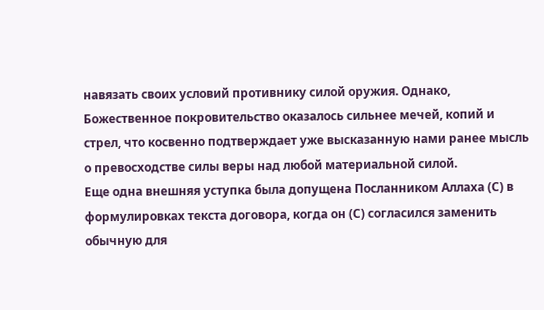навязать своих условий противнику силой оружия. Однако, Божественное покровительство оказалось сильнее мечей, копий и стрел, что косвенно подтверждает уже высказанную нами ранее мысль о превосходстве силы веры над любой материальной силой.
Еще одна внешняя уступка была допущена Посланником Аллаха (С) в формулировках текста договора, когда он (С) согласился заменить обычную для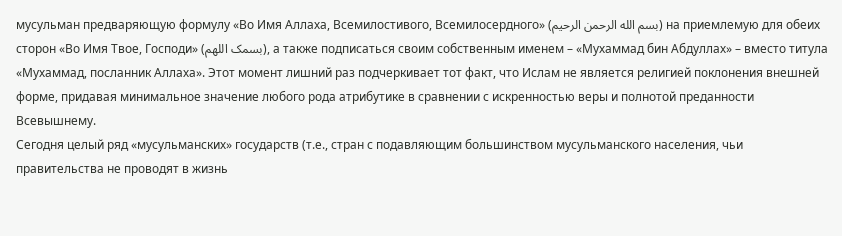мусульман предваряющую формулу «Во Имя Аллаха, Всемилостивого, Всемилосердного» (بسم الله الرحمن الرحیم) на приемлемую для обеих сторон «Во Имя Твое, Господи» (بسمک اللهم), а также подписаться своим собственным именем – «Мухаммад бин Абдуллах» – вместо титула «Мухаммад, посланник Аллаха». Этот момент лишний раз подчеркивает тот факт, что Ислам не является религией поклонения внешней форме, придавая минимальное значение любого рода атрибутике в сравнении с искренностью веры и полнотой преданности Всевышнему.
Сегодня целый ряд «мусульманских» государств (т.е., стран с подавляющим большинством мусульманского населения, чьи правительства не проводят в жизнь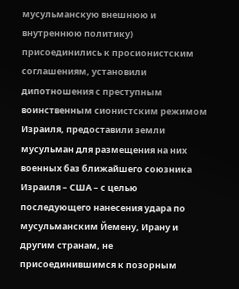мусульманскую внешнюю и внутреннюю политику) присоединились к просионистским соглашениям, установили дипотношения с преступным воинственным сионистским режимом Израиля, предоставили земли мусульман для размещения на них военных баз ближайшего союзника Израиля – США – с целью последующего нанесения удара по мусульманским Йемену, Ирану и другим странам, не присоединившимся к позорным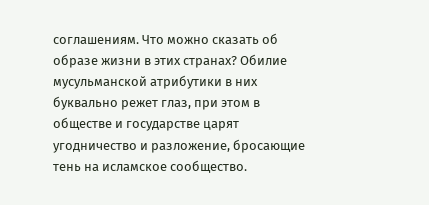соглашениям. Что можно сказать об образе жизни в этих странах? Обилие мусульманской атрибутики в них буквально режет глаз, при этом в обществе и государстве царят угодничество и разложение, бросающие тень на исламское сообщество.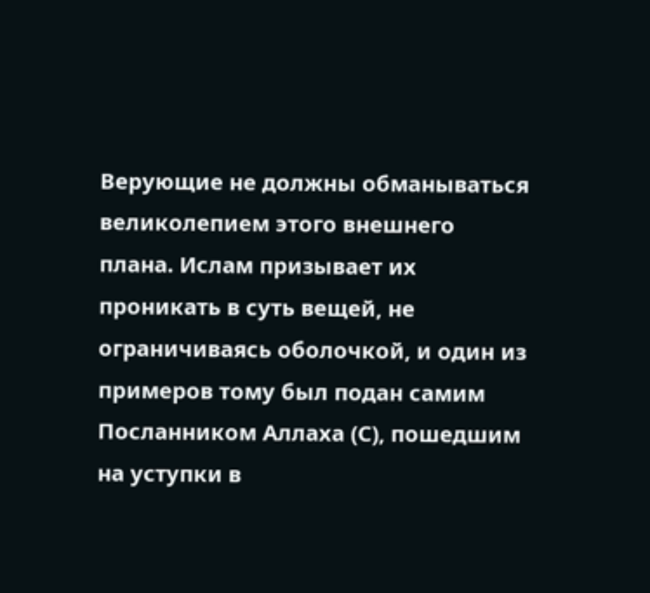Верующие не должны обманываться великолепием этого внешнего плана. Ислам призывает их проникать в суть вещей, не ограничиваясь оболочкой, и один из примеров тому был подан самим Посланником Аллаха (С), пошедшим на уступки в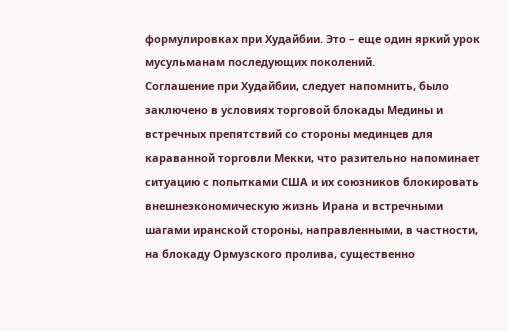формулировках при Худайбии. Это – еще один яркий урок мусульманам последующих поколений.
Соглашение при Худайбии, следует напомнить, было заключено в условиях торговой блокады Медины и встречных препятствий со стороны мединцев для караванной торговли Мекки, что разительно напоминает ситуацию с попытками США и их союзников блокировать внешнеэкономическую жизнь Ирана и встречными шагами иранской стороны, направленными, в частности, на блокаду Ормузского пролива, существенно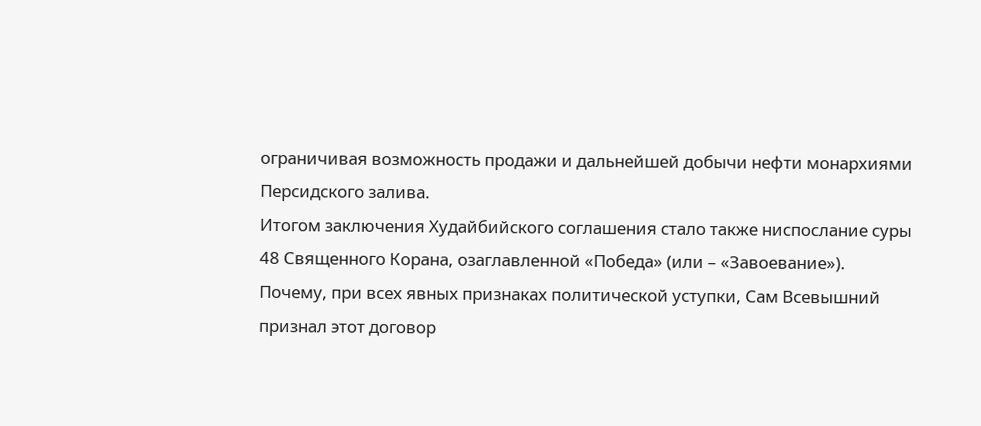ограничивая возможность продажи и дальнейшей добычи нефти монархиями Персидского залива.
Итогом заключения Худайбийского соглашения стало также ниспослание суры 48 Священного Корана, озаглавленной «Победа» (или – «Завоевание»). Почему, при всех явных признаках политической уступки, Сам Всевышний признал этот договор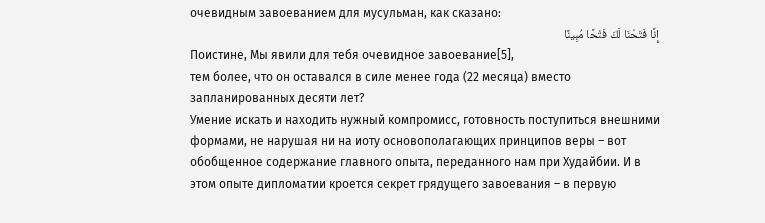очевидным завоеванием для мусульман, как сказано:
إِنَّا فَتَحْنَا لَكَ فَتْحًا مُبِينًا
Поистине, Мы явили для тебя очевидное завоевание[5],
тем более, что он оставался в силе менее года (22 месяца) вместо запланированных десяти лет?
Умение искать и находить нужный компромисс, готовность поступиться внешними формами, не нарушая ни на иоту основополагающих принципов веры – вот обобщенное содержание главного опыта, переданного нам при Худайбии. И в этом опыте дипломатии кроется секрет грядущего завоевания – в первую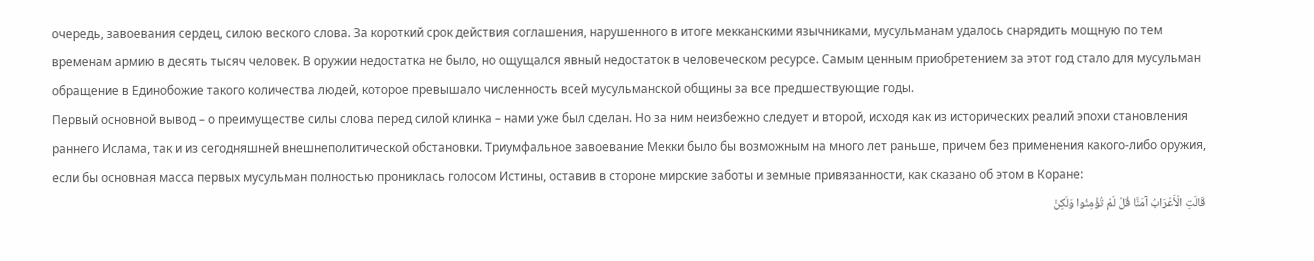очередь, завоевания сердец, силою веского слова. За короткий срок действия соглашения, нарушенного в итоге мекканскими язычниками, мусульманам удалось снарядить мощную по тем временам армию в десять тысяч человек. В оружии недостатка не было, но ощущался явный недостаток в человеческом ресурсе. Самым ценным приобретением за этот год стало для мусульман обращение в Единобожие такого количества людей, которое превышало численность всей мусульманской общины за все предшествующие годы.
Первый основной вывод – о преимуществе силы слова перед силой клинка – нами уже был сделан. Но за ним неизбежно следует и второй, исходя как из исторических реалий эпохи становления раннего Ислама, так и из сегодняшней внешнеполитической обстановки. Триумфальное завоевание Мекки было бы возможным на много лет раньше, причем без применения какого-либо оружия, если бы основная масса первых мусульман полностью прониклась голосом Истины, оставив в стороне мирские заботы и земные привязанности, как сказано об этом в Коране:
قَالَتِ الْأَعْرَابُ آمَنَّا قُلْ لَمْ تُؤْمِنُوا وَلَكِنْ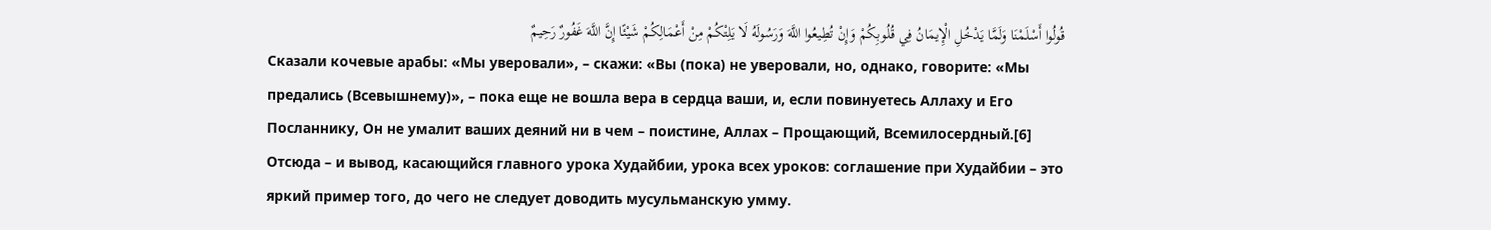قُولُوا أَسْلَمْنَا وَلَمَّا يَدْخُلِ الْإِيمَانُ فِي قُلُوبِكُمْ وَإِنْ تُطِيعُوا اللَّهَ وَرَسُولَهُ لَا يَلِتْكُمْ مِنْ أَعْمَالِكُمْ شَيْئًا إِنَّ اللَّهَ غَفُورٌ رَحِيمٌ
Сказали кочевые арабы: «Мы уверовали», – скажи: «Вы (пока) не уверовали, но, однако, говорите: «Мы предались (Всевышнему)», – пока еще не вошла вера в сердца ваши, и, если повинуетесь Аллаху и Его Посланнику, Он не умалит ваших деяний ни в чем – поистине, Аллах – Прощающий, Всемилосердный.[6]
Отсюда – и вывод, касающийся главного урока Худайбии, урока всех уроков: соглашение при Худайбии – это яркий пример того, до чего не следует доводить мусульманскую умму.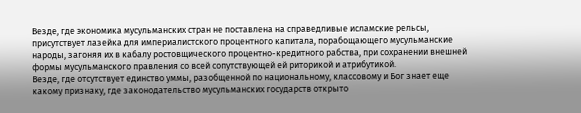Везде, где экономика мусульманских стран не поставлена на справедливые исламские рельсы, присутствует лазейка для империалистского процентного капитала, порабощающего мусульманские народы, загоняя их в кабалу ростовщического процентно-кредитного рабства, при сохранении внешней формы мусульманского правления со всей сопутствующей ей риторикой и атрибутикой.
Везде, где отсутствует единство уммы, разобщенной по национальному, классовому и Бог знает еще какому признаку, где законодательство мусульманских государств открыто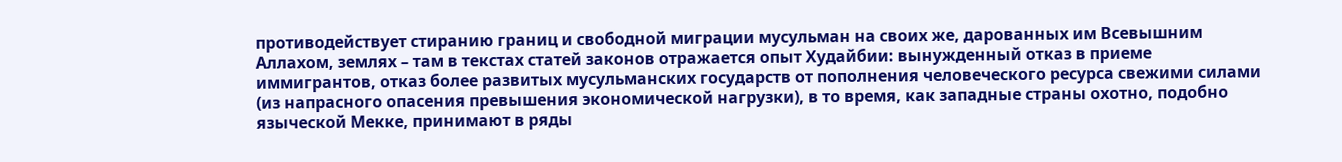противодействует стиранию границ и свободной миграции мусульман на своих же, дарованных им Всевышним Аллахом, землях – там в текстах статей законов отражается опыт Худайбии: вынужденный отказ в приеме иммигрантов, отказ более развитых мусульманских государств от пополнения человеческого ресурса свежими силами (из напрасного опасения превышения экономической нагрузки), в то время, как западные страны охотно, подобно языческой Мекке, принимают в ряды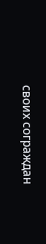своих сограждан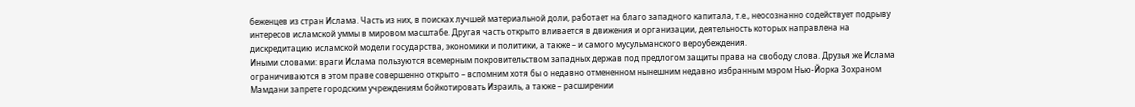беженцев из стран Ислама. Часть из них, в поисках лучшей материальной доли, работает на благо западного капитала, т.е., неосознанно содействует подрыву интересов исламской уммы в мировом масштабе. Другая часть открыто вливается в движения и организации, деятельность которых направлена на дискредитацию исламской модели государства, экономики и политики, а также – и самого мусульманского вероубеждения.
Иными словами: враги Ислама пользуются всемерным покровительством западных держав под предлогом защиты права на свободу слова. Друзья же Ислама ограничиваются в этом праве совершенно открыто – вспомним хотя бы о недавно отмененном нынешним недавно избранным мэром Нью-Йорка Зохраном Мамдани запрете городским учреждениям бойкотировать Израиль, а также – расширении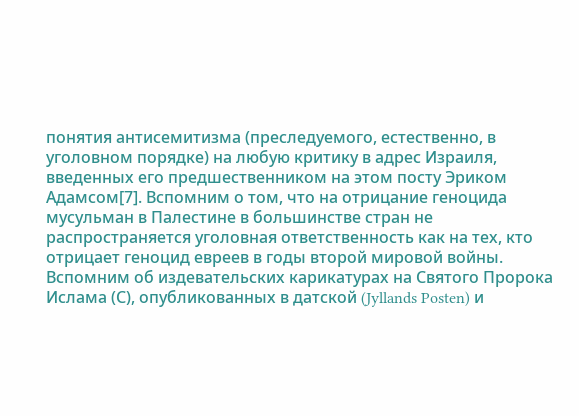понятия антисемитизма (преследуемого, естественно, в уголовном порядке) на любую критику в адрес Израиля, введенных его предшественником на этом посту Эриком Адамсом[7]. Вспомним о том, что на отрицание геноцида мусульман в Палестине в большинстве стран не распространяется уголовная ответственность как на тех, кто отрицает геноцид евреев в годы второй мировой войны. Вспомним об издевательских карикатурах на Святого Пророка Ислама (С), опубликованных в датской (Jyllands Posten) и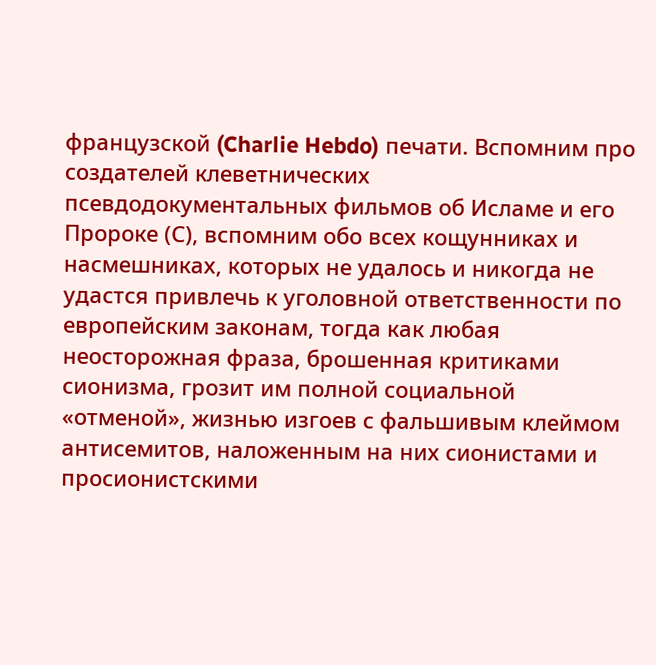французской (Charlie Hebdo) печати. Вспомним про создателей клеветнических псевдодокументальных фильмов об Исламе и его Пророке (С), вспомним обо всех кощунниках и насмешниках, которых не удалось и никогда не удастся привлечь к уголовной ответственности по европейским законам, тогда как любая неосторожная фраза, брошенная критиками сионизма, грозит им полной социальной «отменой», жизнью изгоев с фальшивым клеймом антисемитов, наложенным на них сионистами и просионистскими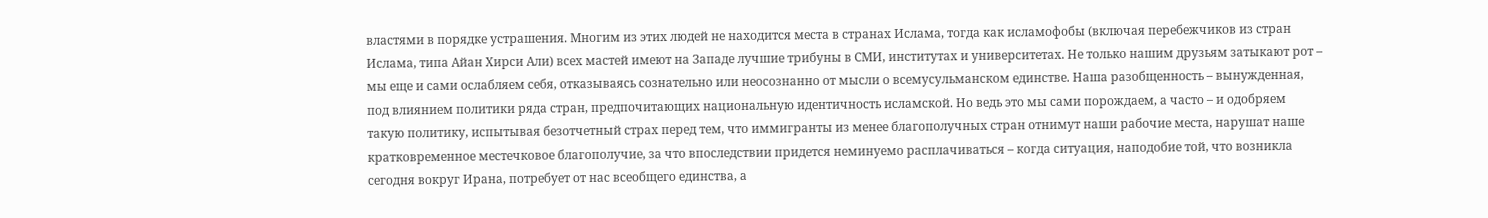властями в порядке устрашения. Многим из этих людей не находится места в странах Ислама, тогда как исламофобы (включая перебежчиков из стран Ислама, типа Айан Хирси Али) всех мастей имеют на Западе лучшие трибуны в СМИ, институтах и университетах. Не только нашим друзьям затыкают рот – мы еще и сами ослабляем себя, отказываясь сознательно или неосознанно от мысли о всемусульманском единстве. Наша разобщенность – вынужденная, под влиянием политики ряда стран, предпочитающих национальную идентичность исламской. Но ведь это мы сами порождаем, а часто – и одобряем такую политику, испытывая безотчетный страх перед тем, что иммигранты из менее благополучных стран отнимут наши рабочие места, нарушат наше кратковременное местечковое благополучие, за что впоследствии придется неминуемо расплачиваться – когда ситуация, наподобие той, что возникла сегодня вокруг Ирана, потребует от нас всеобщего единства, а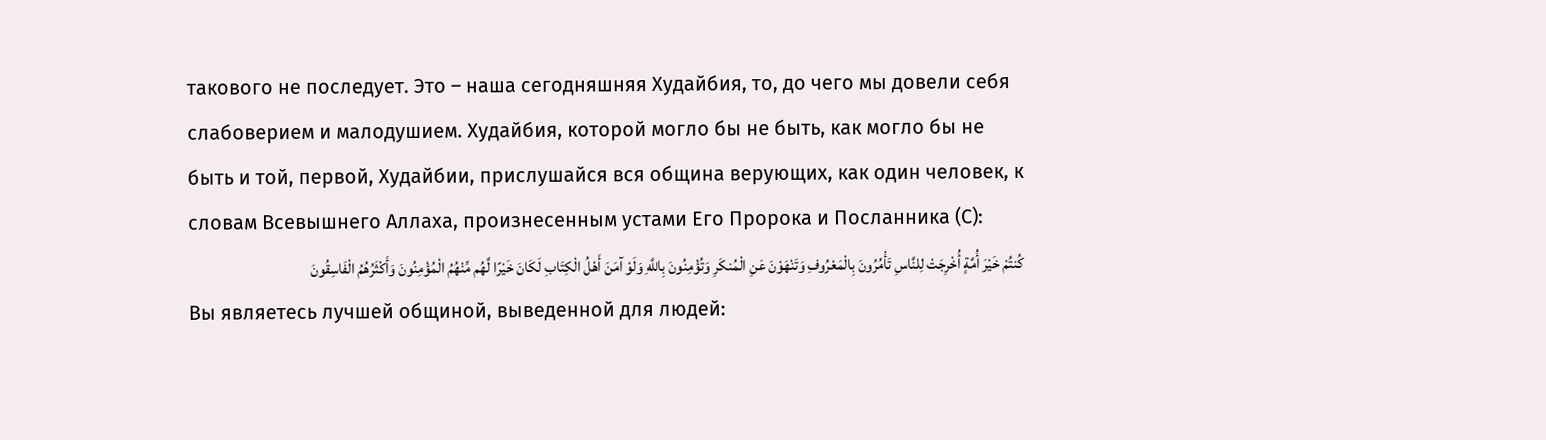такового не последует. Это – наша сегодняшняя Худайбия, то, до чего мы довели себя слабоверием и малодушием. Худайбия, которой могло бы не быть, как могло бы не быть и той, первой, Худайбии, прислушайся вся община верующих, как один человек, к словам Всевышнего Аллаха, произнесенным устами Его Пророка и Посланника (С):
كُنتُمْ خَيْرَ أُمَّةٍ أُخْرِجَتْ لِلنَّاسِ تَأْمُرُونَ بِالْمَعْرُوفِ وَتَنْهَوْنَ عَنِ الْمُنكَرِ وَتُؤْمِنُونَ بِاللَّهِ وَلَوْ آمَنَ أَهْلُ الْكِتَابِ لَكَانَ خَيْرًا لَّهُم مِّنْهُمُ الْمُؤْمِنُونَ وَأَكْثَرُهُمُ الْفَاسِقُونَ
Вы являетесь лучшей общиной, выведенной для людей: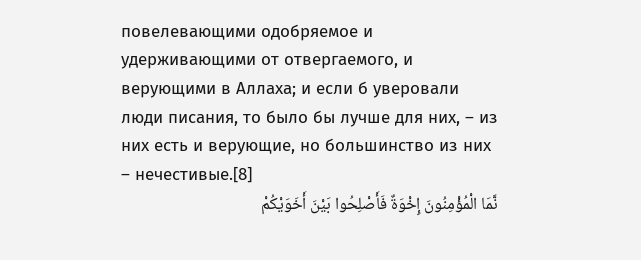повелевающими одобряемое и удерживающими от отвергаемого, и верующими в Аллаха; и если б уверовали люди писания, то было бы лучше для них, – из них есть и верующие, но большинство из них – нечестивые.[8]
نَّمَا الْمُؤْمِنُونَ إِخْوَةٌ فَأَصْلِحُوا بَيْنَ أَخَوَيْكُمْ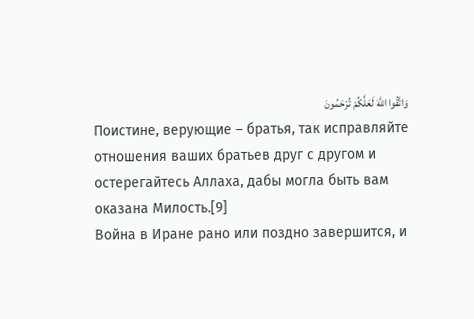وَاتَّقُوا اللَّهَ لَعَلَّكُمْ تُرْحَمُونَ
Поистине, верующие – братья, так исправляйте отношения ваших братьев друг с другом и остерегайтесь Аллаха, дабы могла быть вам оказана Милость.[9]
Война в Иране рано или поздно завершится, и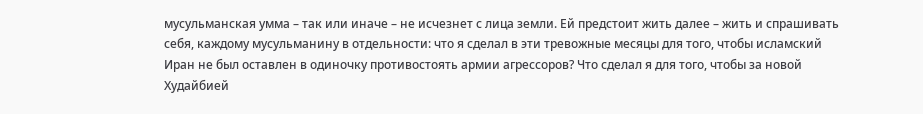мусульманская умма – так или иначе – не исчезнет с лица земли. Ей предстоит жить далее – жить и спрашивать себя, каждому мусульманину в отдельности: что я сделал в эти тревожные месяцы для того, чтобы исламский Иран не был оставлен в одиночку противостоять армии агрессоров? Что сделал я для того, чтобы за новой Худайбией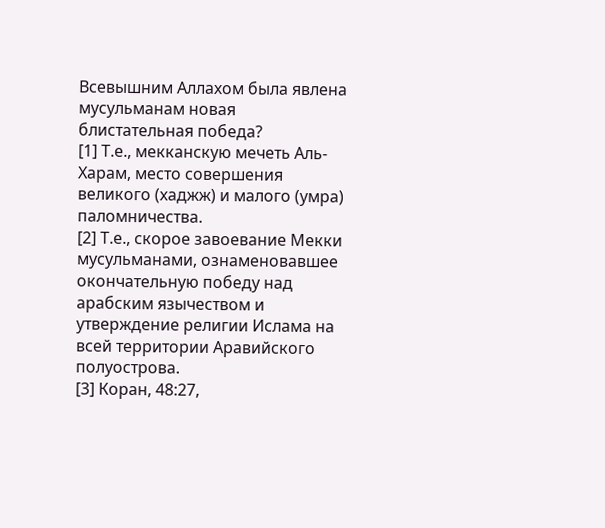Всевышним Аллахом была явлена мусульманам новая блистательная победа?
[1] Т.е., мекканскую мечеть Аль-Харам, место совершения великого (хаджж) и малого (умра) паломничества.
[2] Т.е., скорое завоевание Мекки мусульманами, ознаменовавшее окончательную победу над арабским язычеством и утверждение религии Ислама на всей территории Аравийского полуострова.
[3] Коран, 48:27,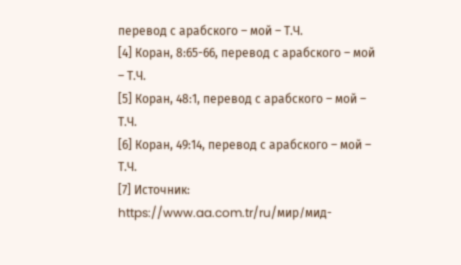перевод с арабского – мой – Т.Ч.
[4] Коран, 8:65-66, перевод с арабского – мой – Т.Ч.
[5] Коран, 48:1, перевод с арабского – мой – Т.Ч.
[6] Коран, 49:14, перевод с арабского – мой – Т.Ч.
[7] Источник: https://www.aa.com.tr/ru/мир/мид-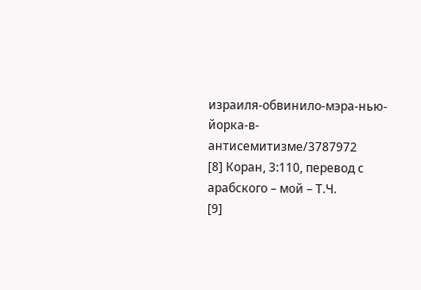израиля-обвинило-мэра-нью-йорка-в-антисемитизме/3787972
[8] Коран, 3:110, перевод с арабского – мой – Т.Ч.
[9]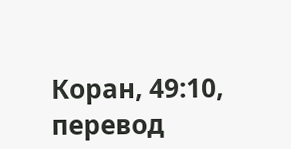Коран, 49:10, перевод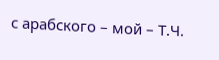с арабского – мой – Т.Ч.